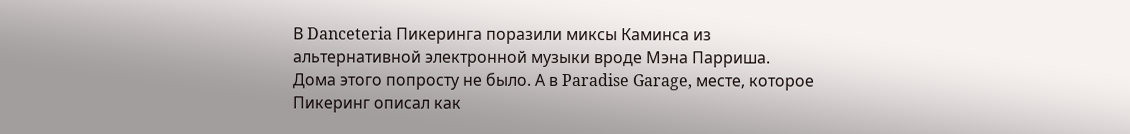В Danceteria Пикеринга поразили миксы Каминса из альтернативной электронной музыки вроде Мэна Парриша. Дома этого попросту не было. А в Paradise Garage, месте, которое Пикеринг описал как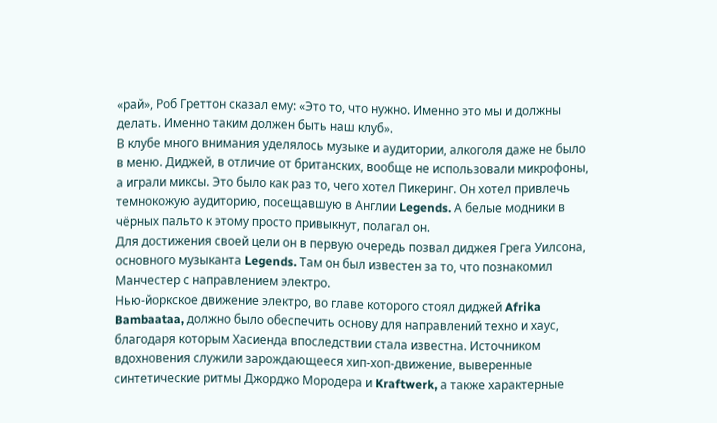«рай», Роб Греттон сказал ему: «Это то, что нужно. Именно это мы и должны делать. Именно таким должен быть наш клуб».
В клубе много внимания уделялось музыке и аудитории, алкоголя даже не было в меню. Диджей, в отличие от британских, вообще не использовали микрофоны, а играли миксы. Это было как раз то, чего хотел Пикеринг. Он хотел привлечь темнокожую аудиторию, посещавшую в Англии Legends. А белые модники в чёрных пальто к этому просто привыкнут, полагал он.
Для достижения своей цели он в первую очередь позвал диджея Грега Уилсона, основного музыканта Legends. Там он был известен за то, что познакомил Манчестер с направлением электро.
Нью-йоркское движение электро, во главе которого стоял диджей Afrika Bambaataa, должно было обеспечить основу для направлений техно и хаус, благодаря которым Хасиенда впоследствии стала известна. Источником вдохновения служили зарождающееся хип-хоп-движение, выверенные синтетические ритмы Джорджо Мородера и Kraftwerk, а также характерные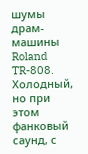шумы драм-машины Roland TR-808. Холодный, но при этом фанковый саунд, с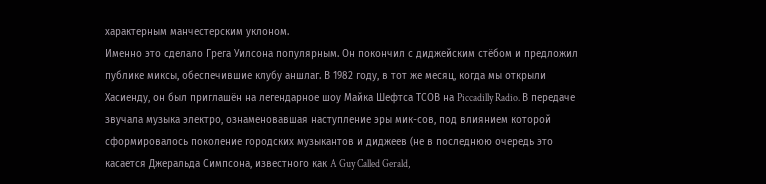характерным манчестерским уклоном.
Именно это сделало Грега Уилсона популярным. Он покончил с диджейским стёбом и предложил публике миксы, обеспечившие клубу аншлаг. В 1982 году, в тот же месяц, когда мы открыли Хасиенду, он был приглашён на легендарное шоу Майка Шефтса ТСОВ на Piccadilly Radio. В передаче звучала музыка электро, ознаменовавшая наступление эры мик-сов, под влиянием которой сформировалось поколение городских музыкантов и диджеев (не в последнюю очередь это касается Джеральда Симпсона, известного как A Guy Called Gerald,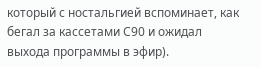который с ностальгией вспоминает, как бегал за кассетами С90 и ожидал выхода программы в эфир).